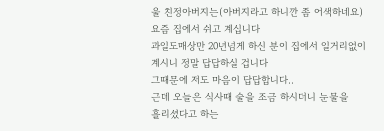울 친정아버지는(아버지라고 하니깐 좀 어색하네요)
요즘 집에서 쉬고 계십니다
과일도매상만 20년넘게 하신 분이 집에서 일거리없이
계시니 정말 답답하실 겁니다
그때문에 저도 마음이 답답합니다..
근데 오늘은 식사때 술을 조금 하시더니 눈물을
흘리셨다고 하는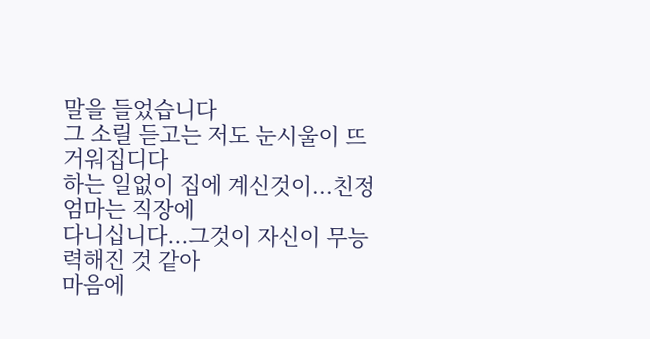말을 들었습니다
그 소릴 듣고는 저도 눈시울이 뜨거워집디다
하는 일없이 집에 계신것이...친정엄마는 직장에
다니십니다...그것이 자신이 무능력해진 것 같아
마음에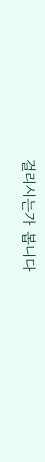걸리시는가 봅니다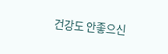건강도 안좋으신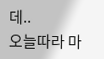데..
오늘따라 마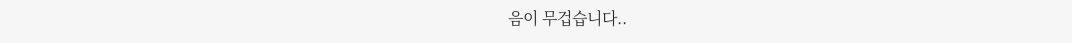음이 무겁습니다..